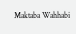Maktaba Wahhabi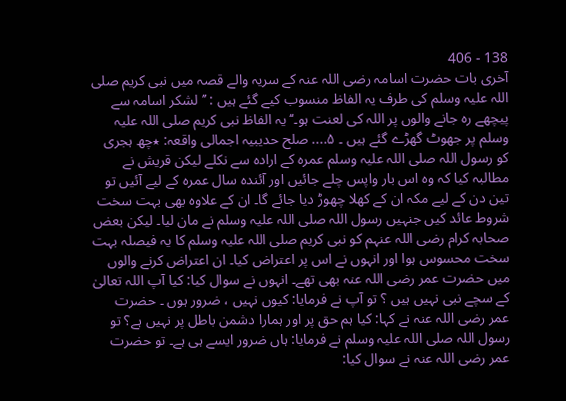138 - 406
آخری بات حضرت اسامہ رضی اللہ عنہ کے سریہ والے قصہ میں نبی کریم صلی اللہ علیہ وسلم کی طرف یہ الفاظ منسوب کیے گئے ہیں : ’’لشکر اسامہ سے پیچھے رہ جانے والوں پر اللہ کی لعنت ہو۔‘‘ یہ الفاظ نبی کریم صلی اللہ علیہ وسلم پر جھوٹ گھڑے گئے ہیں ۔ ۵.... صلح حدیبیہ اجمالی واقعہ: ٭چھ ہجری کو رسول اللہ صلی اللہ علیہ وسلم عمرہ کے ارادہ سے نکلے لیکن قریش نے مطالبہ کیا کہ وہ اس بار واپس چلے جائیں اور آئندہ سال عمرہ کے لیے آئیں تو تین دن کے لیے مکہ ان کے کھلا چھوڑ دیا جائے گا۔ ان کے علاوہ بھی بہت سخت شروط عائد کیں جنہیں رسول اللہ صلی اللہ علیہ وسلم نے مان لیا۔ لیکن بعض صحابہ کرام رضی اللہ عنہم کو نبی کریم صلی اللہ علیہ وسلم کا یہ فیصلہ بہت سخت محسوس ہوا اور انہوں نے اس پر اعتراض کیا۔ ان اعتراض کرنے والوں میں حضرت عمر رضی اللہ عنہ بھی تھے۔ انہوں نے سوال کیا: کیا آپ اللہ تعالیٰ کے سچے نبی نہیں ہیں ؟ تو آپ نے فرمایا: کیوں نہیں ، ضرور ہوں ۔ حضرت عمر رضی اللہ عنہ نے کہا: کیا ہم حق پر اور ہمارا دشمن باطل پر نہیں ہے؟ تو رسول اللہ صلی اللہ علیہ وسلم نے فرمایا: ہاں ضرور ایسے ہی ہے۔ تو حضرت عمر رضی اللہ عنہ نے سوال کیا: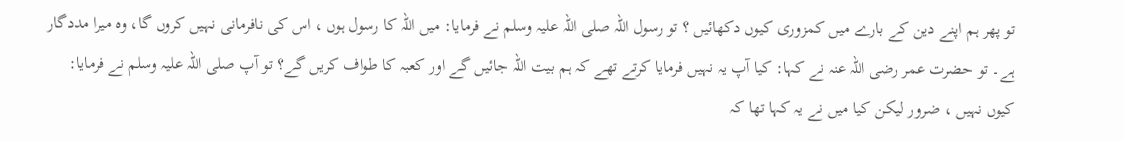تو پھر ہم اپنے دین کے بارے میں کمزوری کیوں دکھائیں ؟ تو رسول اللہ صلی اللہ علیہ وسلم نے فرمایا: میں اللہ کا رسول ہوں ، اس کی نافرمانی نہیں کروں گا، وہ میرا مددگار ہے۔ تو حضرت عمر رضی اللہ عنہ نے کہا: کیا آپ یہ نہیں فرمایا کرتے تھے کہ ہم بیت اللہ جائیں گے اور کعبہ کا طواف کریں گے؟ تو آپ صلی اللہ علیہ وسلم نے فرمایا: کیوں نہیں ، ضرور لیکن کیا میں نے یہ کہا تھا کہ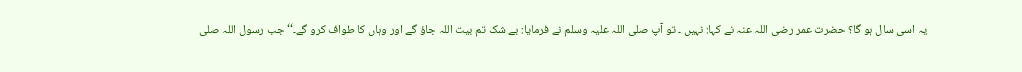یہ اسی سال ہو گا؟ حضرت عمر رضی اللہ عنہ نے کہا: نہیں ۔ تو آپ صلی اللہ علیہ وسلم نے فرمایا: بے شک تم بیت اللہ جاؤ گے اور وہاں کا طواف کرو گے۔‘‘ جب رسول اللہ صلی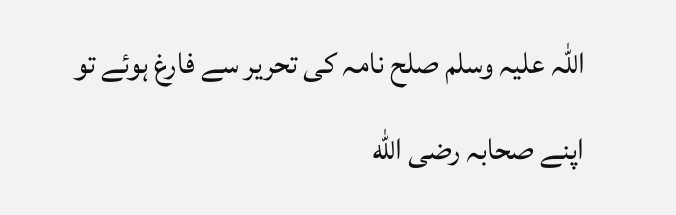اللہ علیہ وسلم صلح نامہ کی تحریر سے فارغ ہوئے تو اپنے صحابہ رضی الله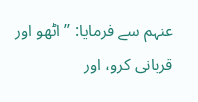عنہم سے فرمایا: ’’ اٹھو اور قربانی کرو، اور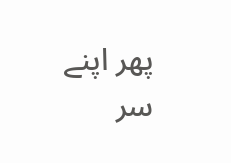پھر اپنے سر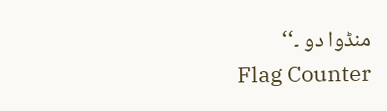منڈوا دو ۔‘‘
Flag Counter